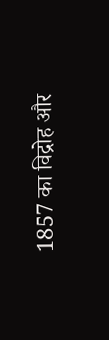1857 का विद्रोह और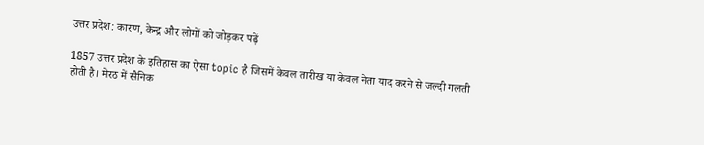उत्तर प्रदेश: कारण, केन्द्र और लोगों को जोड़कर पढ़ें

1857 उत्तर प्रदेश के इतिहास का ऐसा topic है जिसमें केवल तारीख या केवल नेता याद करने से जल्दी गलती होती है। मेरठ में सैनिक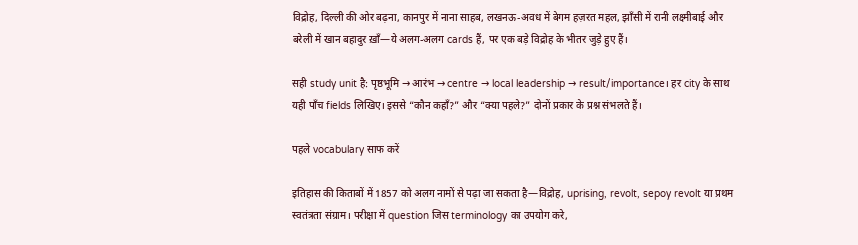विद्रोह, दिल्ली की ओर बढ़ना, कानपुर में नाना साहब, लखनऊ-अवध में बेगम हज़रत महल, झाँसी में रानी लक्ष्मीबाई और बरेली में खान बहादुर ख़ाँ—ये अलग-अलग cards हैं, पर एक बड़े विद्रोह के भीतर जुड़े हुए हैं।

सही study unit है: पृष्ठभूमि → आरंभ → centre → local leadership → result/importance। हर city के साथ यही पाँच fields लिखिए। इससे “कौन कहाँ?” और “क्या पहले?” दोनों प्रकार के प्रश्न संभलते हैं।

पहले vocabulary साफ करें

इतिहास की किताबों में 1857 को अलग नामों से पढ़ा जा सकता है—विद्रोह, uprising, revolt, sepoy revolt या प्रथम स्वतंत्रता संग्राम। परीक्षा में question जिस terminology का उपयोग करे,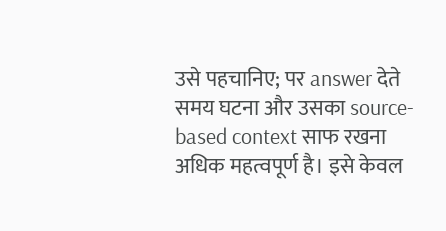उसे पहचानिए; पर answer देते समय घटना और उसका source-based context साफ रखना अधिक महत्वपूर्ण है। इसे केवल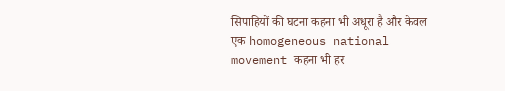सिपाहियों की घटना कहना भी अधूरा है और केवल एक homogeneous national movement कहना भी हर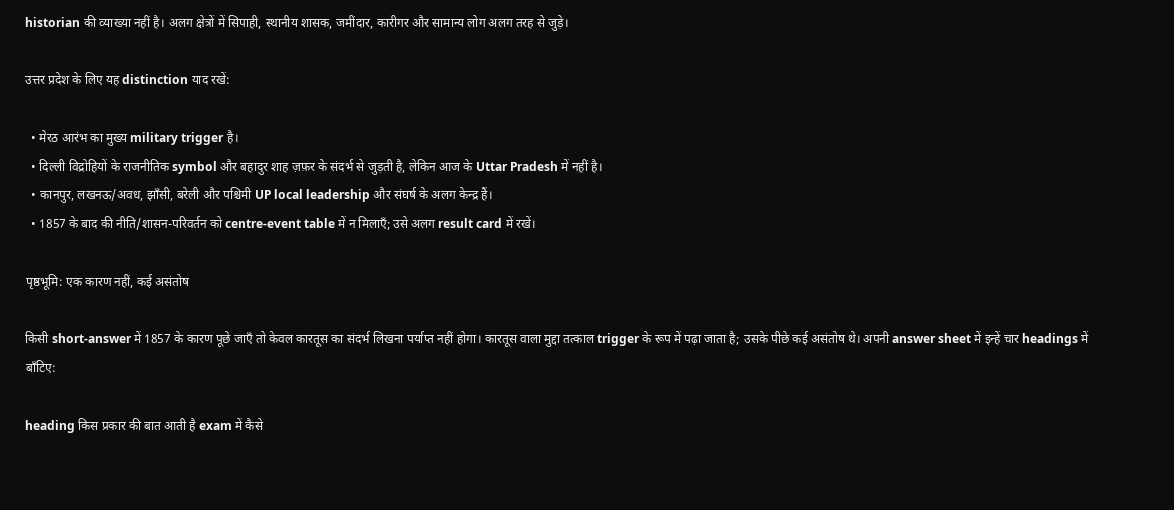historian की व्याख्या नहीं है। अलग क्षेत्रों में सिपाही, स्थानीय शासक, जमींदार, कारीगर और सामान्य लोग अलग तरह से जुड़े।

उत्तर प्रदेश के लिए यह distinction याद रखें:

  • मेरठ आरंभ का मुख्य military trigger है।
  • दिल्ली विद्रोहियों के राजनीतिक symbol और बहादुर शाह ज़फ़र के संदर्भ से जुड़ती है, लेकिन आज के Uttar Pradesh में नहीं है।
  • कानपुर, लखनऊ/अवध, झाँसी, बरेली और पश्चिमी UP local leadership और संघर्ष के अलग केन्द्र हैं।
  • 1857 के बाद की नीति/शासन-परिवर्तन को centre-event table में न मिलाएँ; उसे अलग result card में रखें।

पृष्ठभूमि: एक कारण नहीं, कई असंतोष

किसी short-answer में 1857 के कारण पूछे जाएँ तो केवल कारतूस का संदर्भ लिखना पर्याप्त नहीं होगा। कारतूस वाला मुद्दा तत्काल trigger के रूप में पढ़ा जाता है; उसके पीछे कई असंतोष थे। अपनी answer sheet में इन्हें चार headings में बाँटिए:

heading किस प्रकार की बात आती है exam में कैसे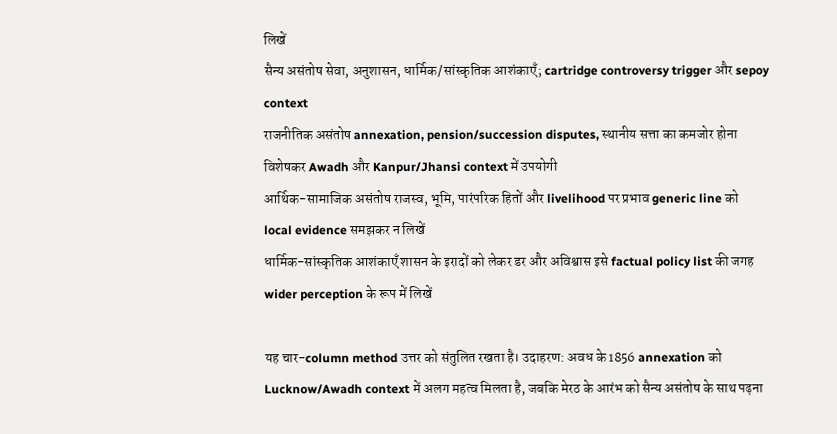लिखें
सैन्य असंतोष सेवा, अनुशासन, धार्मिक/सांस्कृतिक आशंकाएँ; cartridge controversy trigger और sepoy context
राजनीतिक असंतोष annexation, pension/succession disputes, स्थानीय सत्ता का कमजोर होना विशेषकर Awadh और Kanpur/Jhansi context में उपयोगी
आर्थिक-सामाजिक असंतोष राजस्व, भूमि, पारंपरिक हितों और livelihood पर प्रभाव generic line को local evidence समझकर न लिखें
धार्मिक-सांस्कृतिक आशंकाएँ शासन के इरादों को लेकर डर और अविश्वास इसे factual policy list की जगह wider perception के रूप में लिखें

यह चार-column method उत्तर को संतुलित रखता है। उदाहरण: अवध के 1856 annexation को Lucknow/Awadh context में अलग महत्व मिलता है, जबकि मेरठ के आरंभ को सैन्य असंतोष के साथ पढ़ना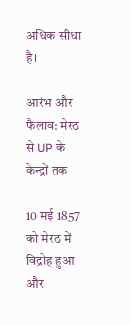अधिक सीधा है।

आरंभ और फैलाव: मेरठ से UP के केन्द्रों तक

10 मई 1857 को मेरठ में विद्रोह हुआ और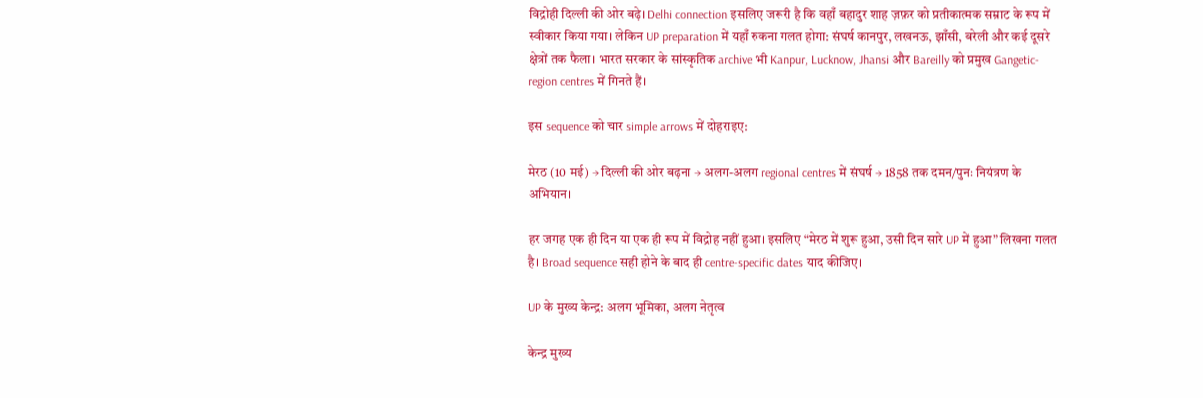विद्रोही दिल्ली की ओर बढ़े। Delhi connection इसलिए जरूरी है कि वहाँ बहादुर शाह ज़फ़र को प्रतीकात्मक सम्राट के रूप में स्वीकार किया गया। लेकिन UP preparation में यहाँ रुकना गलत होगा: संघर्ष कानपुर, लखनऊ, झाँसी, बरेली और कई दूसरे क्षेत्रों तक फैला। भारत सरकार के सांस्कृतिक archive भी Kanpur, Lucknow, Jhansi और Bareilly को प्रमुख Gangetic-region centres में गिनते हैं।

इस sequence को चार simple arrows में दोहराइए:

मेरठ (10 मई) → दिल्ली की ओर बढ़ना → अलग-अलग regional centres में संघर्ष → 1858 तक दमन/पुनः नियंत्रण के अभियान।

हर जगह एक ही दिन या एक ही रूप में विद्रोह नहीं हुआ। इसलिए “मेरठ में शुरू हुआ, उसी दिन सारे UP में हुआ” लिखना गलत है। Broad sequence सही होने के बाद ही centre-specific dates याद कीजिए।

UP के मुख्य केन्द्र: अलग भूमिका, अलग नेतृत्व

केन्द्र मुख्य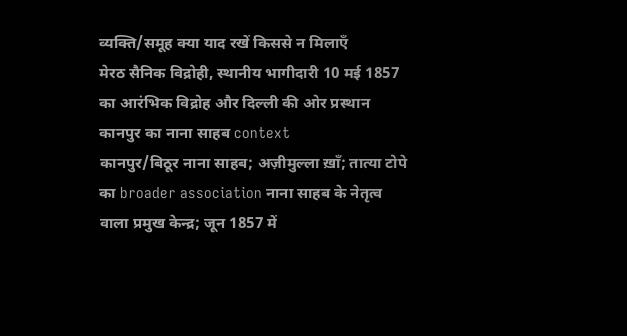व्यक्ति/समूह क्या याद रखें किससे न मिलाएँ
मेरठ सैनिक विद्रोही, स्थानीय भागीदारी 10 मई 1857 का आरंभिक विद्रोह और दिल्ली की ओर प्रस्थान कानपुर का नाना साहब context
कानपुर/बिठूर नाना साहब; अज़ीमुल्ला ख़ाँ; तात्या टोपे का broader association नाना साहब के नेतृत्व वाला प्रमुख केन्द्र; जून 1857 में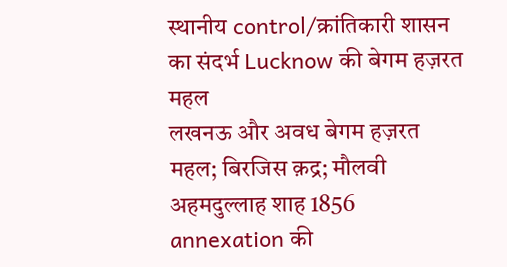स्थानीय control/क्रांतिकारी शासन का संदर्भ Lucknow की बेगम हज़रत महल
लखनऊ और अवध बेगम हज़रत महल; बिरजिस क़द्र; मौलवी अहमदुल्लाह शाह 1856 annexation की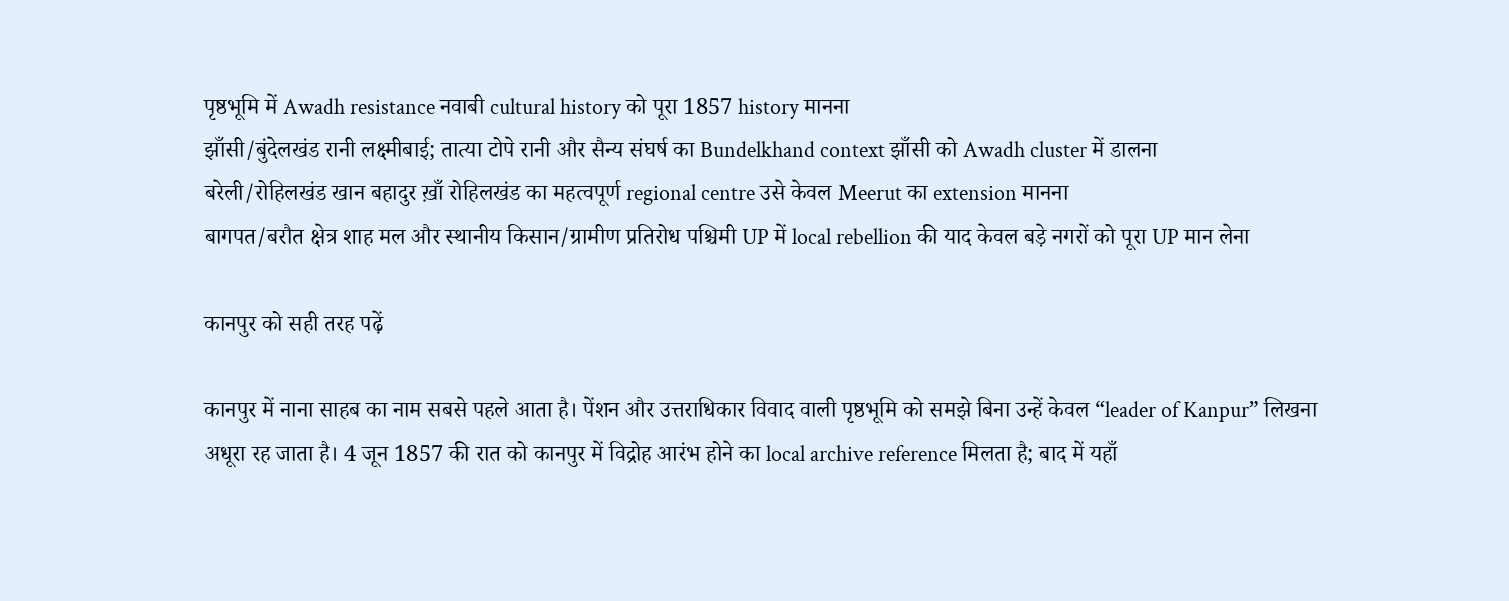पृष्ठभूमि में Awadh resistance नवाबी cultural history को पूरा 1857 history मानना
झाँसी/बुंदेलखंड रानी लक्ष्मीबाई; तात्या टोपे रानी और सैन्य संघर्ष का Bundelkhand context झाँसी को Awadh cluster में डालना
बरेली/रोहिलखंड खान बहादुर ख़ाँ रोहिलखंड का महत्वपूर्ण regional centre उसे केवल Meerut का extension मानना
बागपत/बरौत क्षेत्र शाह मल और स्थानीय किसान/ग्रामीण प्रतिरोध पश्चिमी UP में local rebellion की याद केवल बड़े नगरों को पूरा UP मान लेना

कानपुर को सही तरह पढ़ें

कानपुर में नाना साहब का नाम सबसे पहले आता है। पेंशन और उत्तराधिकार विवाद वाली पृष्ठभूमि को समझे बिना उन्हें केवल “leader of Kanpur” लिखना अधूरा रह जाता है। 4 जून 1857 की रात को कानपुर में विद्रोह आरंभ होने का local archive reference मिलता है; बाद में यहाँ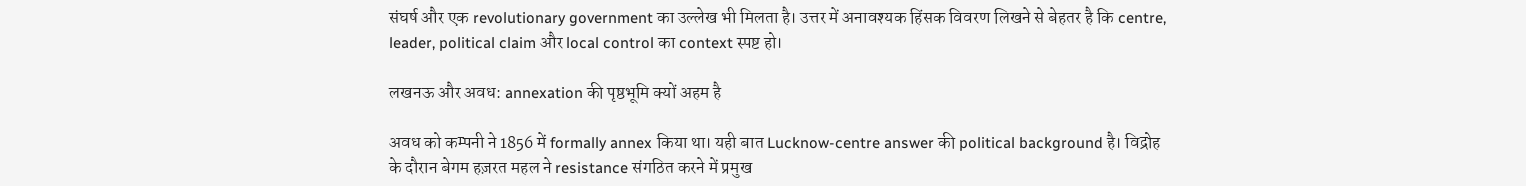संघर्ष और एक revolutionary government का उल्लेख भी मिलता है। उत्तर में अनावश्यक हिंसक विवरण लिखने से बेहतर है कि centre, leader, political claim और local control का context स्पष्ट हो।

लखनऊ और अवध: annexation की पृष्ठभूमि क्यों अहम है

अवध को कम्पनी ने 1856 में formally annex किया था। यही बात Lucknow-centre answer की political background है। विद्रोह के दौरान बेगम हज़रत महल ने resistance संगठित करने में प्रमुख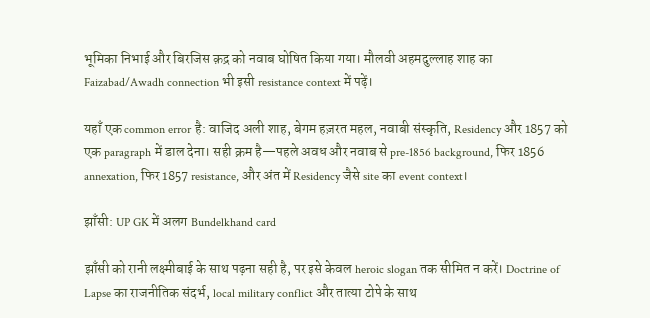भूमिका निभाई और बिरजिस क़द्र को नवाब घोषित किया गया। मौलवी अहमदुल्लाह शाह का Faizabad/Awadh connection भी इसी resistance context में पढ़ें।

यहाँ एक common error है: वाजिद अली शाह, बेगम हज़रत महल, नवाबी संस्कृति, Residency और 1857 को एक paragraph में डाल देना। सही क्रम है—पहले अवध और नवाब से pre-1856 background, फिर 1856 annexation, फिर 1857 resistance, और अंत में Residency जैसे site का event context।

झाँसी: UP GK में अलग Bundelkhand card

झाँसी को रानी लक्ष्मीबाई के साथ पढ़ना सही है, पर इसे केवल heroic slogan तक सीमित न करें। Doctrine of Lapse का राजनीतिक संदर्भ, local military conflict और तात्या टोपे के साथ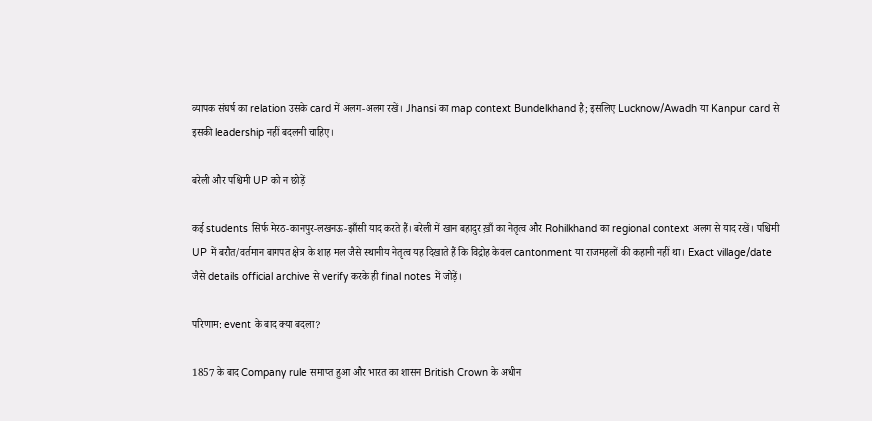व्यापक संघर्ष का relation उसके card में अलग-अलग रखें। Jhansi का map context Bundelkhand है; इसलिए Lucknow/Awadh या Kanpur card से इसकी leadership नहीं बदलनी चाहिए।

बरेली और पश्चिमी UP को न छोड़ें

कई students सिर्फ मेरठ-कानपुर-लखनऊ-झाँसी याद करते हैं। बरेली में खान बहादुर ख़ाँ का नेतृत्व और Rohilkhand का regional context अलग से याद रखें। पश्चिमी UP में बरौत/वर्तमान बागपत क्षेत्र के शाह मल जैसे स्थानीय नेतृत्व यह दिखाते हैं कि विद्रोह केवल cantonment या राजमहलों की कहानी नहीं था। Exact village/date जैसे details official archive से verify करके ही final notes में जोड़ें।

परिणाम: event के बाद क्या बदला?

1857 के बाद Company rule समाप्त हुआ और भारत का शासन British Crown के अधीन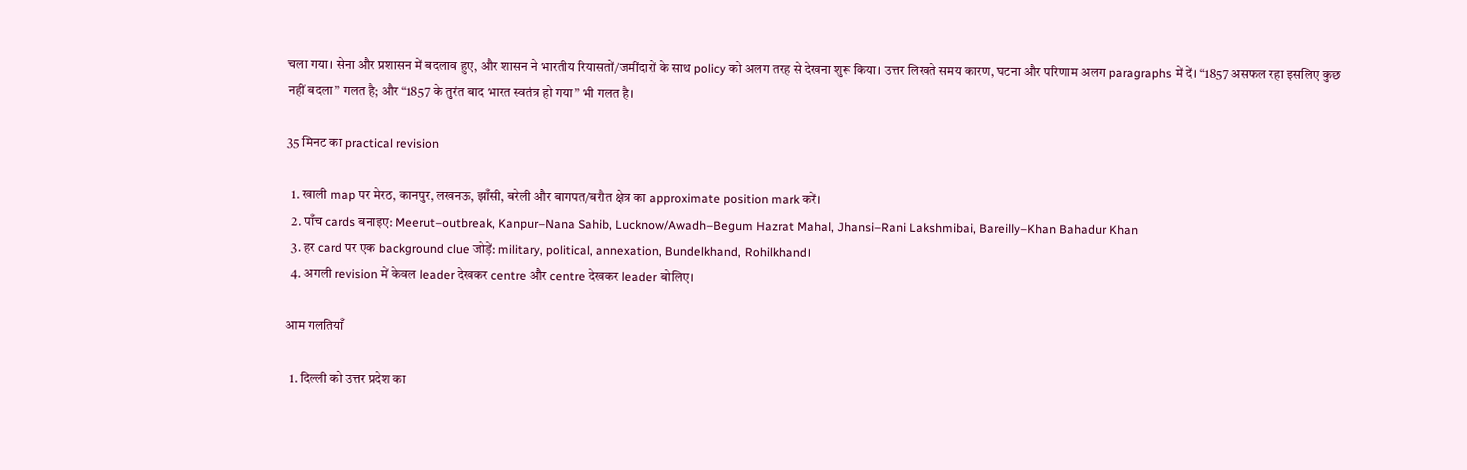चला गया। सेना और प्रशासन में बदलाव हुए, और शासन ने भारतीय रियासतों/जमींदारों के साथ policy को अलग तरह से देखना शुरू किया। उत्तर लिखते समय कारण, घटना और परिणाम अलग paragraphs में दें। “1857 असफल रहा इसलिए कुछ नहीं बदला” गलत है; और “1857 के तुरंत बाद भारत स्वतंत्र हो गया” भी गलत है।

35 मिनट का practical revision

  1. खाली map पर मेरठ, कानपुर, लखनऊ, झाँसी, बरेली और बागपत/बरौत क्षेत्र का approximate position mark करें।
  2. पाँच cards बनाइए: Meerut–outbreak, Kanpur–Nana Sahib, Lucknow/Awadh–Begum Hazrat Mahal, Jhansi–Rani Lakshmibai, Bareilly–Khan Bahadur Khan
  3. हर card पर एक background clue जोड़ें: military, political, annexation, Bundelkhand, Rohilkhand।
  4. अगली revision में केवल leader देखकर centre और centre देखकर leader बोलिए।

आम गलतियाँ

  1. दिल्ली को उत्तर प्रदेश का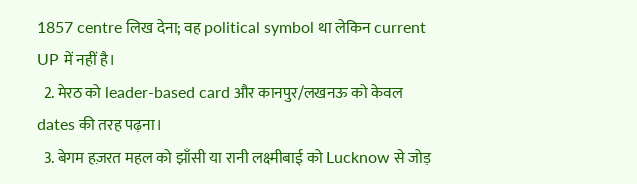1857 centre लिख देना; वह political symbol था लेकिन current UP में नहीं है।
  2. मेरठ को leader-based card और कानपुर/लखनऊ को केवल dates की तरह पढ़ना।
  3. बेगम हज़रत महल को झाँसी या रानी लक्ष्मीबाई को Lucknow से जोड़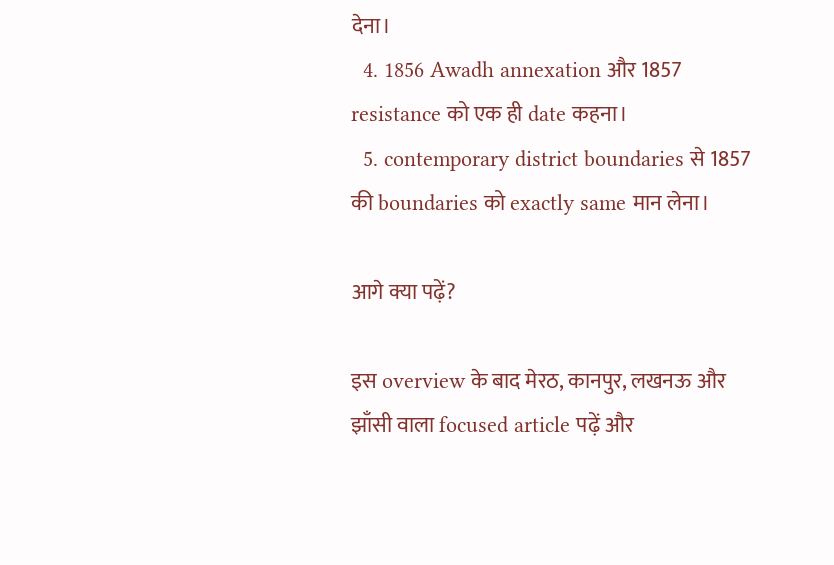देना।
  4. 1856 Awadh annexation और 1857 resistance को एक ही date कहना।
  5. contemporary district boundaries से 1857 की boundaries को exactly same मान लेना।

आगे क्या पढ़ें?

इस overview के बाद मेरठ, कानपुर, लखनऊ और झाँसी वाला focused article पढ़ें और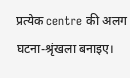प्रत्येक centre की अलग घटना-श्रृंखला बनाइए।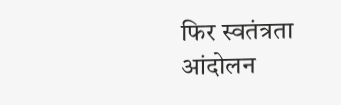फिर स्वतंत्रता आंदोलन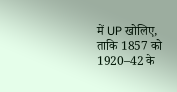में UP खोलिए, ताकि 1857 को 1920–42 के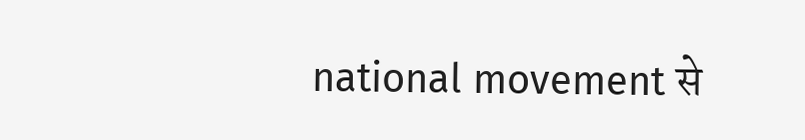national movement से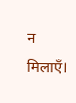न मिलाएँ।